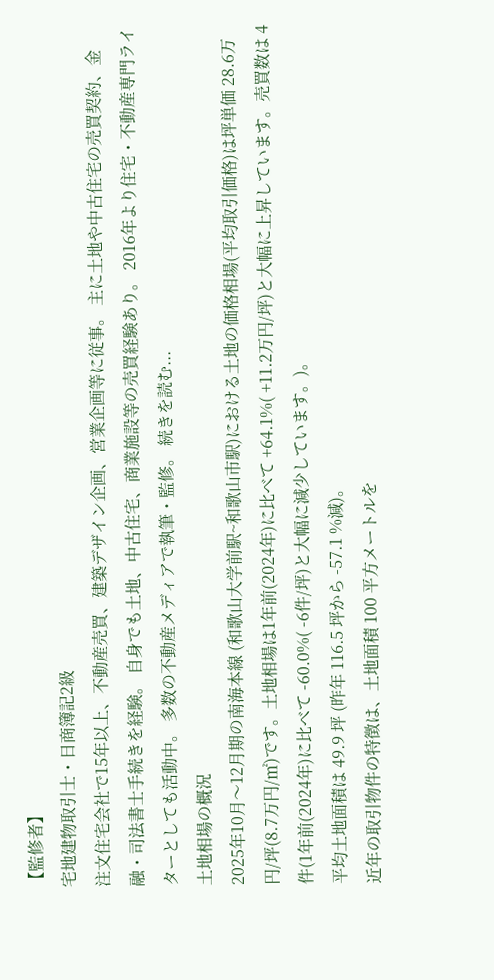【監修者】
宅地建物取引士・日商簿記2級
注文住宅会社で15年以上、不動産売買、建築デザイン企画、営業企画等に従事。 主に土地や中古住宅の売買契約、金融・司法書士手続きを経験。 自身でも土地、中古住宅、商業施設等の売買経験あり。 2016年より住宅・不動産専門ライターとしても活動中。 多数の不動産メディアで執筆・監修。 続きを読む...
土地相場の概況
2025年10月〜12月期の南海本線 (和歌山大学前駅~和歌山市駅)における土地の価格相場(平均取引価格)は坪単価 28.6万円/坪(8.7万円/㎡)です。土地相場は1年前(2024年)に比べて +64.1%( +11.2万円/坪)と大幅に上昇しています。売買数は 4 件(1年前(2024年)に比べて -60.0%( -6件/坪)と大幅に減少しています。)。
平均土地面積は 49.9 坪 (昨年 116.5 坪から -57.1 %減)。
近年の取引物件の特徴は、土地面積 100 平方メートルを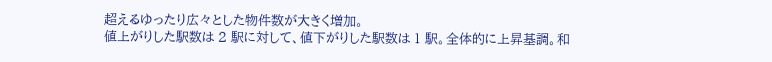超えるゆったり広々とした物件数が大きく増加。
値上がりした駅数は 2 駅に対して、値下がりした駅数は 1 駅。全体的に上昇基調。和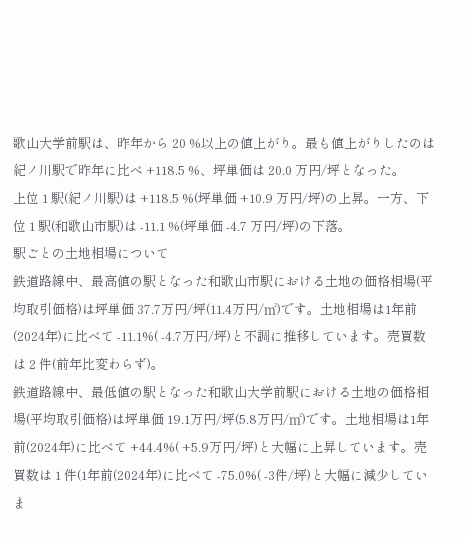歌山大学前駅は、昨年から 20 %以上の値上がり。最も値上がりしたのは紀ノ川駅で昨年に比べ +118.5 %、坪単価は 20.0 万円/坪となった。
上位 1 駅(紀ノ川駅)は +118.5 %(坪単価 +10.9 万円/坪)の上昇。一方、下位 1 駅(和歌山市駅)は -11.1 %(坪単価 -4.7 万円/坪)の下落。
駅ごとの土地相場について
鉄道路線中、最高値の駅となった和歌山市駅における土地の価格相場(平均取引価格)は坪単価 37.7万円/坪(11.4万円/㎡)です。土地相場は1年前(2024年)に比べて -11.1%( -4.7万円/坪)と不調に推移しています。売買数は 2 件(前年比変わらず)。
鉄道路線中、最低値の駅となった和歌山大学前駅における土地の価格相場(平均取引価格)は坪単価 19.1万円/坪(5.8万円/㎡)です。土地相場は1年前(2024年)に比べて +44.4%( +5.9万円/坪)と大幅に上昇しています。売買数は 1 件(1年前(2024年)に比べて -75.0%( -3件/坪)と大幅に減少していま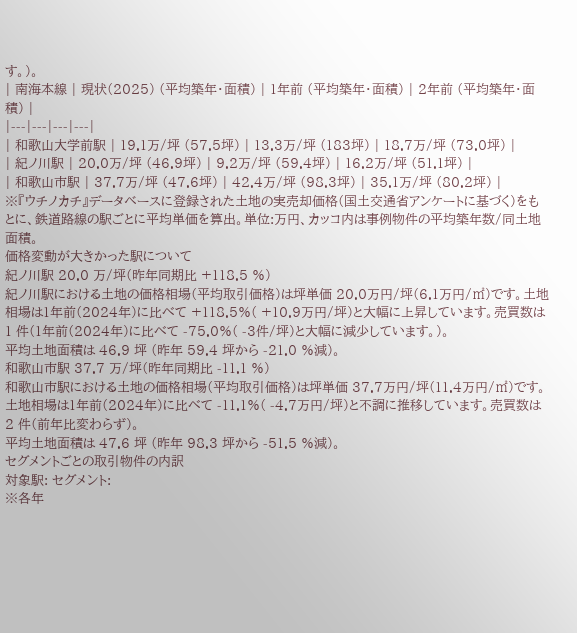す。)。
| 南海本線 | 現状(2025) (平均築年・面積) | 1年前 (平均築年・面積) | 2年前 (平均築年・面積) |
|---|---|---|---|
| 和歌山大学前駅 | 19.1万/坪 (57.5坪) | 13.3万/坪 (183坪) | 18.7万/坪 (73.0坪) |
| 紀ノ川駅 | 20.0万/坪 (46.9坪) | 9.2万/坪 (59.4坪) | 16.2万/坪 (51.1坪) |
| 和歌山市駅 | 37.7万/坪 (47.6坪) | 42.4万/坪 (98.3坪) | 35.1万/坪 (80.2坪) |
※『ウチノカチ』データベースに登録された土地の実売却価格(国土交通省アンケートに基づく)をもとに、鉄道路線の駅ごとに平均単価を算出。単位:万円、カッコ内は事例物件の平均築年数/同土地面積。
価格変動が大きかった駅について
紀ノ川駅 20.0 万/坪(昨年同期比 +118.5 %)
紀ノ川駅における土地の価格相場(平均取引価格)は坪単価 20.0万円/坪(6.1万円/㎡)です。土地相場は1年前(2024年)に比べて +118.5%( +10.9万円/坪)と大幅に上昇しています。売買数は 1 件(1年前(2024年)に比べて -75.0%( -3件/坪)と大幅に減少しています。)。
平均土地面積は 46.9 坪 (昨年 59.4 坪から -21.0 %減)。
和歌山市駅 37.7 万/坪(昨年同期比 -11.1 %)
和歌山市駅における土地の価格相場(平均取引価格)は坪単価 37.7万円/坪(11.4万円/㎡)です。土地相場は1年前(2024年)に比べて -11.1%( -4.7万円/坪)と不調に推移しています。売買数は 2 件(前年比変わらず)。
平均土地面積は 47.6 坪 (昨年 98.3 坪から -51.5 %減)。
セグメントごとの取引物件の内訳
対象駅: セグメント:
※各年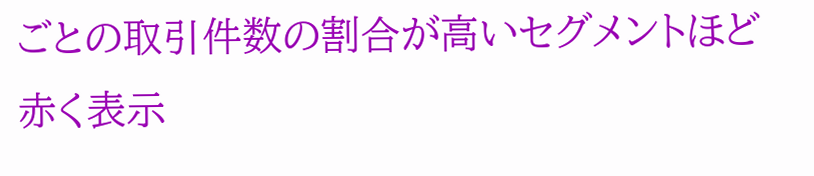ごとの取引件数の割合が高いセグメントほど赤く表示